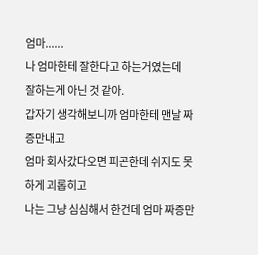엄마......
나 엄마한테 잘한다고 하는거였는데
잘하는게 아닌 것 같아.
갑자기 생각해보니까 엄마한테 맨날 짜증만내고
엄마 회사갔다오면 피곤한데 쉬지도 못하게 괴롭히고
나는 그냥 심심해서 한건데 엄마 짜증만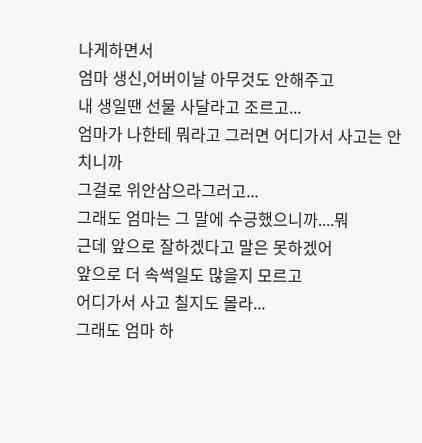나게하면서
엄마 생신,어버이날 아무것도 안해주고
내 생일땐 선물 사달라고 조르고...
엄마가 나한테 뭐라고 그러면 어디가서 사고는 안치니까
그걸로 위안삼으라그러고...
그래도 엄마는 그 말에 수긍했으니까....뭐
근데 앞으로 잘하겠다고 말은 못하겠어
앞으로 더 속썩일도 많을지 모르고
어디가서 사고 칠지도 몰라...
그래도 엄마 하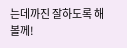는데까진 잘하도록 해볼께!